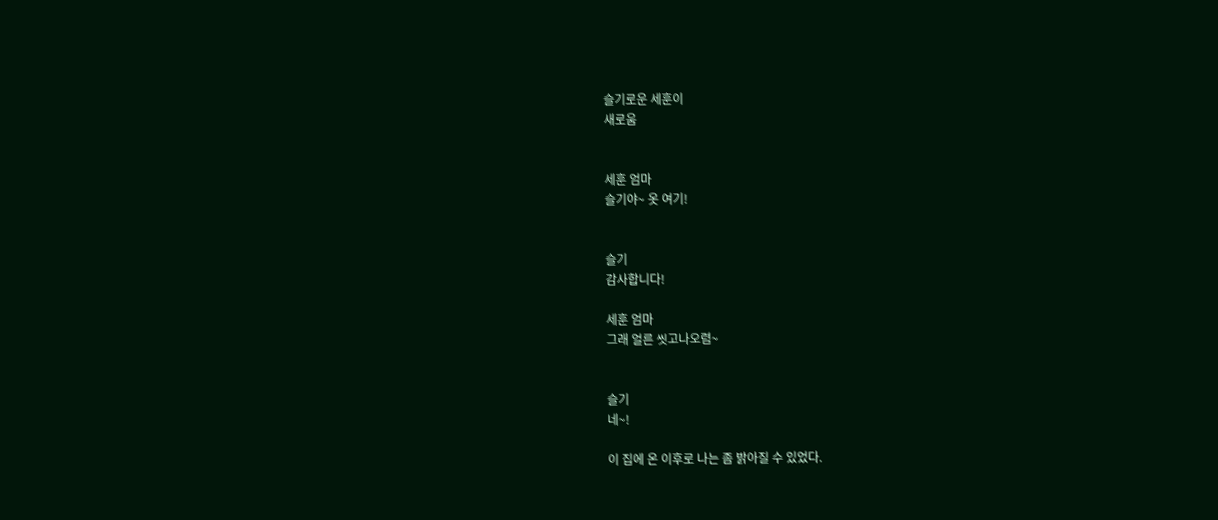슬기로운 세훈이
새로움


세훈 엄마
슬기야~ 옷 여기!


슬기
감사합니다!

세훈 엄마
그래 얼른 씻고나오렴~


슬기
네~!

이 집에 온 이후로 나는 좀 밝아질 수 있었다.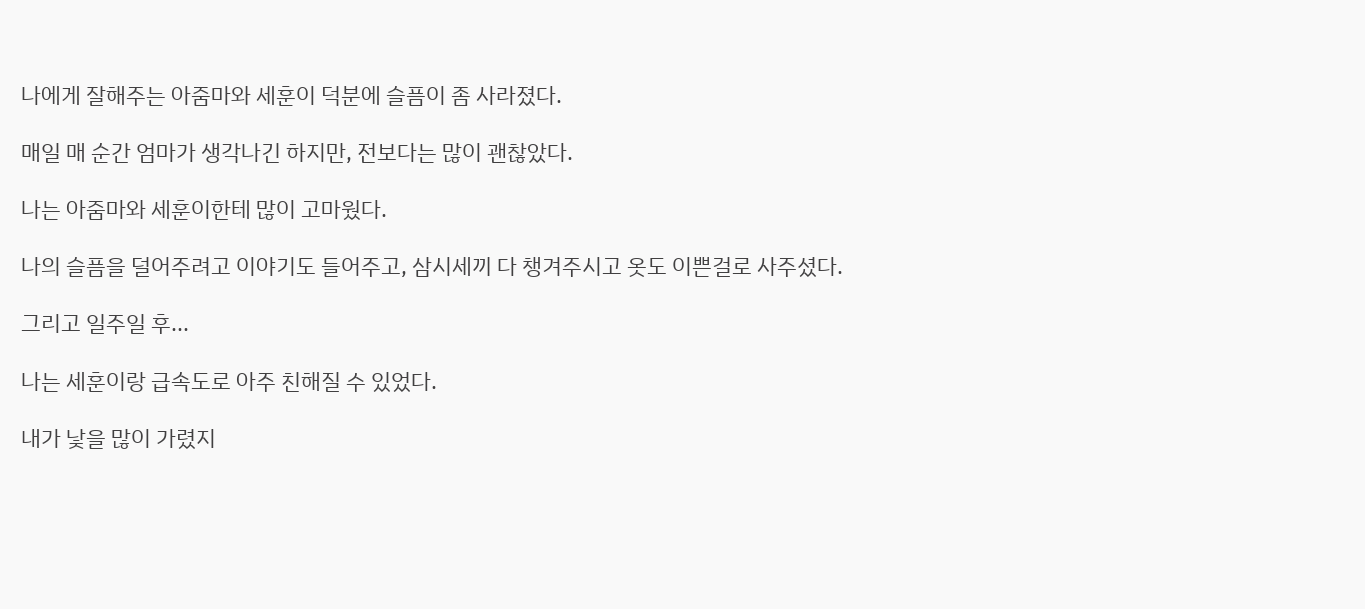나에게 잘해주는 아줌마와 세훈이 덕분에 슬픔이 좀 사라졌다.

매일 매 순간 엄마가 생각나긴 하지만, 전보다는 많이 괜찮았다.

나는 아줌마와 세훈이한테 많이 고마웠다.

나의 슬픔을 덜어주려고 이야기도 들어주고, 삼시세끼 다 챙겨주시고 옷도 이쁜걸로 사주셨다.

그리고 일주일 후...

나는 세훈이랑 급속도로 아주 친해질 수 있었다.

내가 낯을 많이 가렸지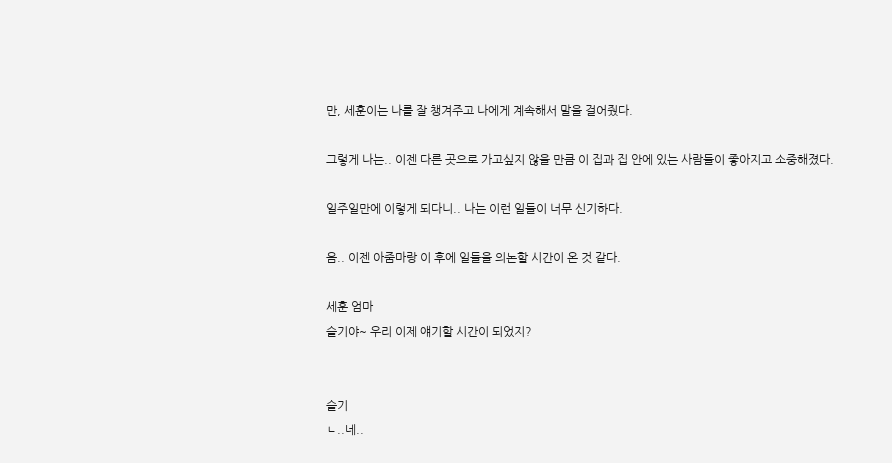만, 세훈이는 나를 잘 챙겨주고 나에게 계속해서 말을 걸어줬다.

그렇게 나는.. 이젠 다른 곳으로 가고싶지 않을 만큼 이 집과 집 안에 있는 사람들이 좋아지고 소중해졌다.

일주일만에 이렇게 되다니.. 나는 이런 일들이 너무 신기하다.

음.. 이젠 아줌마랑 이 후에 일들을 의논할 시간이 온 것 같다.

세훈 엄마
슬기야~ 우리 이제 얘기할 시간이 되었지?


슬기
ㄴ..네..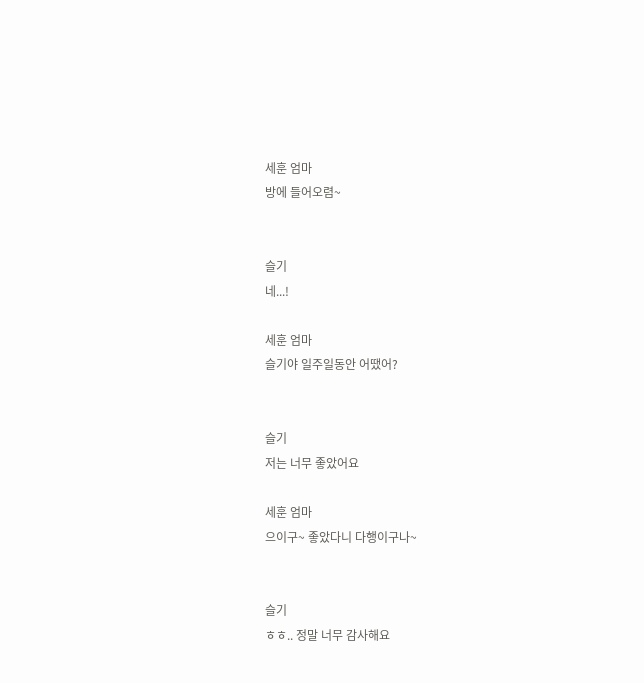세훈 엄마
방에 들어오렴~


슬기
네...!

세훈 엄마
슬기야 일주일동안 어땠어?


슬기
저는 너무 좋았어요

세훈 엄마
으이구~ 좋았다니 다행이구나~


슬기
ㅎㅎ.. 정말 너무 감사해요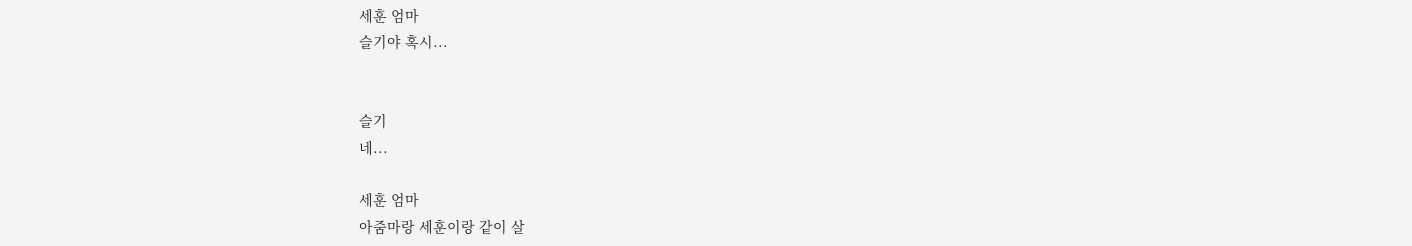세훈 엄마
슬기야 혹시...


슬기
네...

세훈 엄마
아줌마랑 세훈이랑 같이 살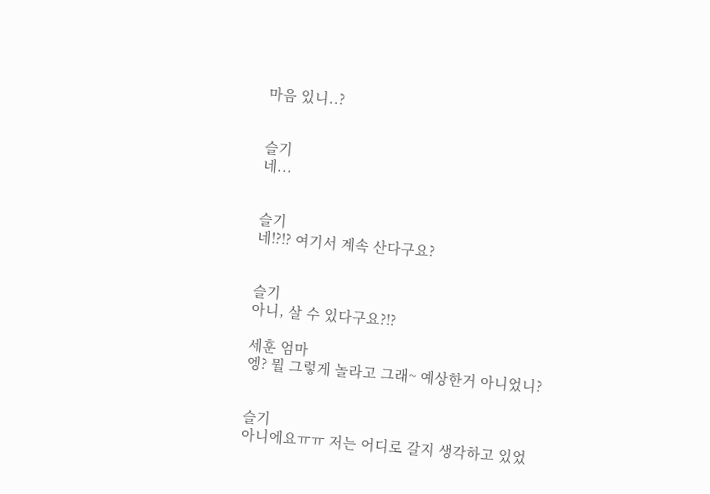마음 있니..?


슬기
네...


슬기
네!?!? 여기서 계속 산다구요?


슬기
아니, 살 수 있다구요?!?

세훈 엄마
엥? 뭘 그렇게 놀라고 그래~ 예상한거 아니었니?


슬기
아니에요ㅠㅠ 저는 어디로 갈지 생각하고 있었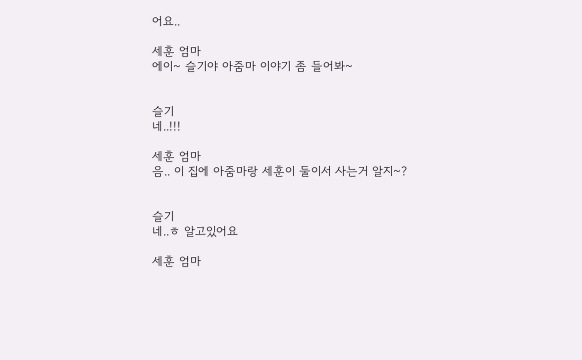어요..

세훈 엄마
에이~ 슬기야 아줌마 이야기 좀 들어봐~


슬기
네..!!!

세훈 엄마
음.. 이 집에 아줌마랑 세훈이 둘이서 사는거 알지~?


슬기
네..ㅎ 알고있어요

세훈 엄마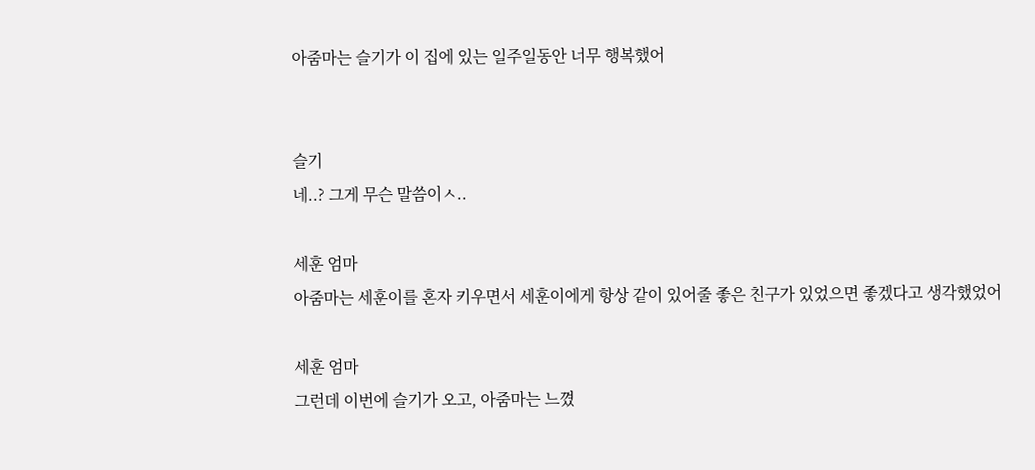아줌마는 슬기가 이 집에 있는 일주일동안 너무 행복했어


슬기
네..? 그게 무슨 말씀이ㅅ..

세훈 엄마
아줌마는 세훈이를 혼자 키우면서 세훈이에게 항상 같이 있어줄 좋은 친구가 있었으면 좋겠다고 생각했었어

세훈 엄마
그런데 이번에 슬기가 오고, 아줌마는 느꼈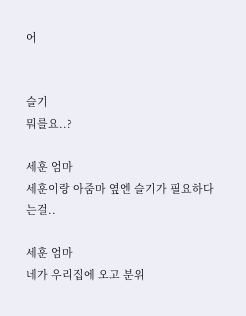어


슬기
뭐를요..?

세훈 엄마
세훈이랑 아줌마 옆엔 슬기가 필요하다는걸..

세훈 엄마
네가 우리집에 오고 분위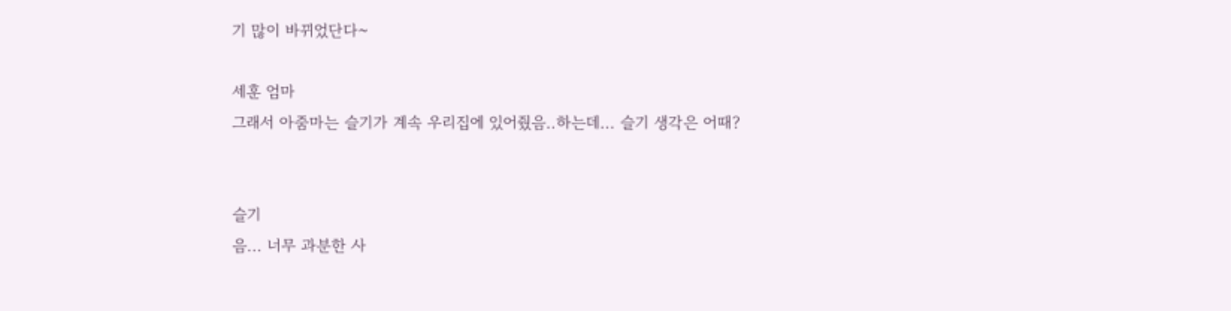기 많이 바뀌었단다~

세훈 엄마
그래서 아줌마는 슬기가 계속 우리집에 있어줬음..하는데... 슬기 생각은 어때?


슬기
음... 너무 과분한 사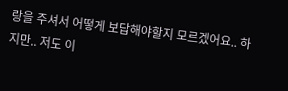랑을 주셔서 어떻게 보답해야할지 모르겠어요.. 하지만.. 저도 이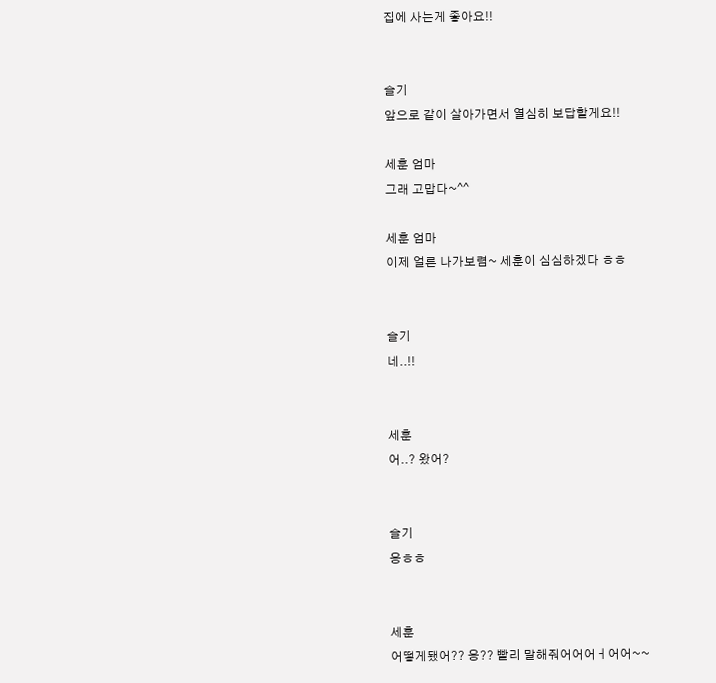집에 사는게 좋아요!!


슬기
앞으로 같이 살아가면서 열심히 보답할게요!!

세훈 엄마
그래 고맙다~^^

세훈 엄마
이제 얼른 나가보렴~ 세훈이 심심하겠다 ㅎㅎ


슬기
네..!!


세훈
어..? 왔어?


슬기
응ㅎㅎ


세훈
어떻게됐어?? 응?? 빨리 말해줘어어어ㅓ어어~~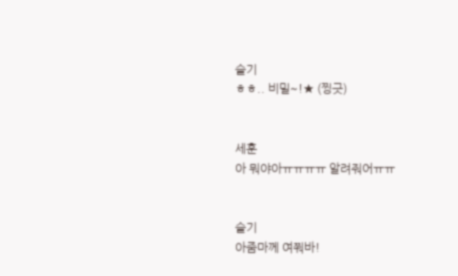슬기
ㅎㅎ.. 비밀~!★ (찡긋)


세훈
아 뭐야아ㅠㅠㅠㅠ 알려줘어ㅠㅠ


슬기
아줌마께 여쭤바!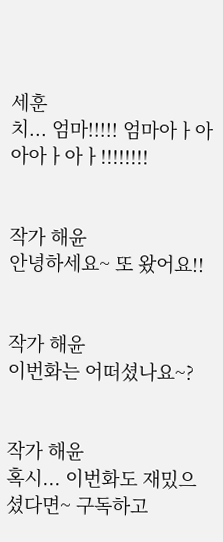세훈
치... 엄마!!!!! 엄마아ㅏ아아아ㅏ아ㅏ!!!!!!!!


작가 해윤
안녕하세요~ 또 왔어요!!


작가 해윤
이번화는 어떠셨나요~?


작가 해윤
혹시... 이번화도 재밌으셨다면~ 구독하고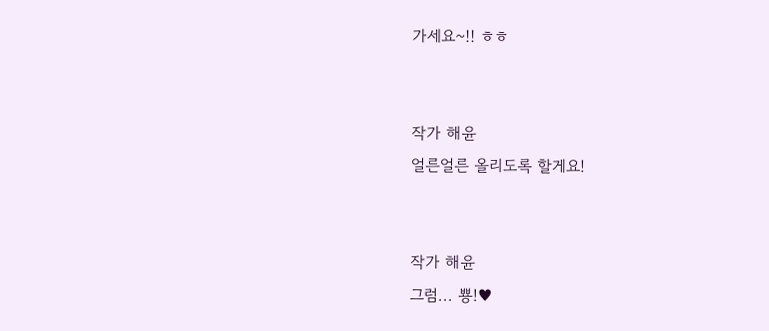가세요~!! ㅎㅎ


작가 해윤
얼른얼른 올리도록 할게요!


작가 해윤
그럼... 뿅!♥